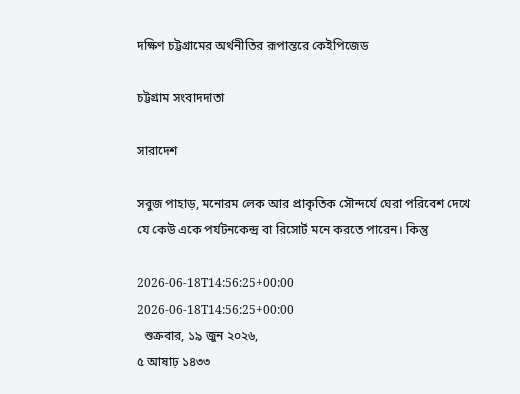দক্ষিণ চট্টগ্রামের অর্থনীতির রূপান্তরে কেইপিজেড

চট্টগ্রাম সংবাদদাতা

সারাদেশ

সবুজ পাহাড়, মনোরম লেক আর প্রাকৃতিক সৌন্দর্যে ঘেরা পরিবেশ দেখে যে কেউ একে পর্যটনকেন্দ্র বা রিসোর্ট মনে করতে পারেন। কিন্তু

2026-06-18T14:56:25+00:00
2026-06-18T14:56:25+00:00
  শুক্রবার, ১৯ জুন ২০২৬,
৫ আষাঢ় ১৪৩৩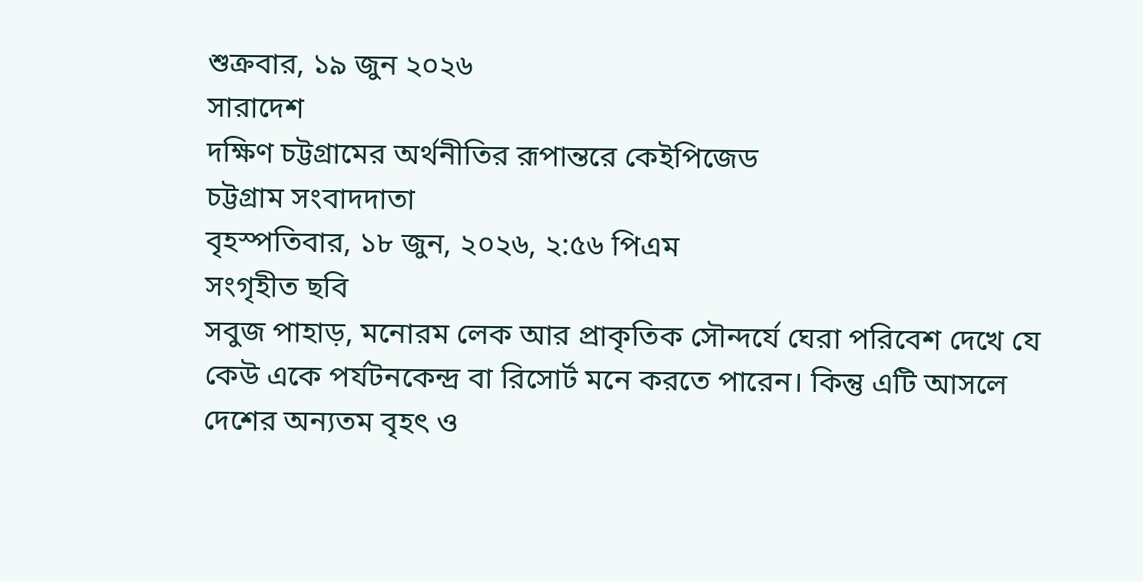শুক্রবার, ১৯ জুন ২০২৬
সারাদেশ
দক্ষিণ চট্টগ্রামের অর্থনীতির রূপান্তরে কেইপিজেড
চট্টগ্রাম সংবাদদাতা
বৃহস্পতিবার, ১৮ জুন, ২০২৬, ২:৫৬ পিএম
সংগৃহীত ছবি
সবুজ পাহাড়, মনোরম লেক আর প্রাকৃতিক সৌন্দর্যে ঘেরা পরিবেশ দেখে যে কেউ একে পর্যটনকেন্দ্র বা রিসোর্ট মনে করতে পারেন। কিন্তু এটি আসলে দেশের অন্যতম বৃহৎ ও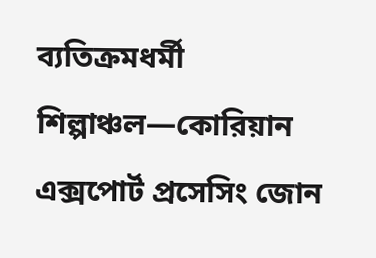ব্যতিক্রমধর্মী শিল্পাঞ্চল—কোরিয়ান এক্সপোর্ট প্রসেসিং জোন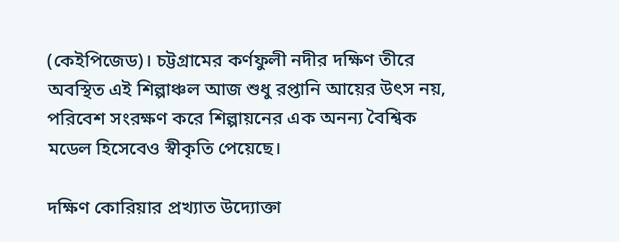(কেইপিজেড)। চট্টগ্রামের কর্ণফুলী নদীর দক্ষিণ তীরে অবস্থিত এই শিল্পাঞ্চল আজ শুধু রপ্তানি আয়ের উৎস নয়, পরিবেশ সংরক্ষণ করে শিল্পায়নের এক অনন্য বৈশ্বিক মডেল হিসেবেও স্বীকৃতি পেয়েছে।

দক্ষিণ কোরিয়ার প্রখ্যাত উদ্যোক্তা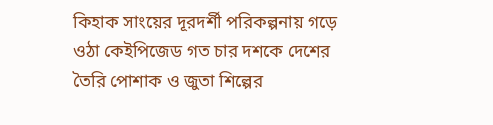কিহাক সাংয়ের দূরদর্শী পরিকল্পনায় গড়ে ওঠা কেইপিজেড গত চার দশকে দেশের তৈরি পোশাক ও জুতা শিল্পের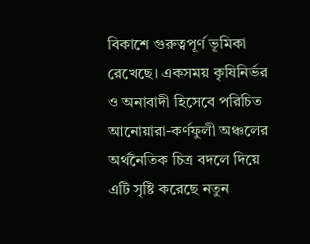বিকাশে গুরুত্বপূর্ণ ভূমিকা রেখেছে। একসময় কৃষিনির্ভর ও অনাবাদী হিসেবে পরিচিত আনোয়ারা-কর্ণফুলী অঞ্চলের অর্থনৈতিক চিত্র বদলে দিয়ে এটি সৃষ্টি করেছে নতুন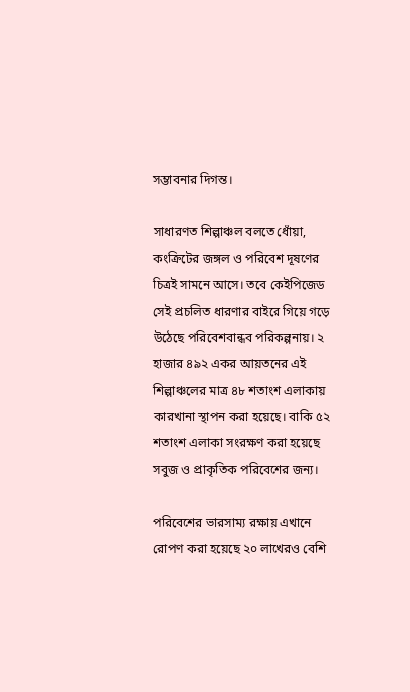সম্ভাবনার দিগন্ত।

সাধারণত শিল্পাঞ্চল বলতে ধোঁয়া, কংক্রিটের জঙ্গল ও পরিবেশ দূষণের চিত্রই সামনে আসে। তবে কেইপিজেড সেই প্রচলিত ধারণার বাইরে গিয়ে গড়ে উঠেছে পরিবেশবান্ধব পরিকল্পনায়। ২ হাজার ৪৯২ একর আয়তনের এই শিল্পাঞ্চলের মাত্র ৪৮ শতাংশ এলাকায় কারখানা স্থাপন করা হয়েছে। বাকি ৫২ শতাংশ এলাকা সংরক্ষণ করা হয়েছে সবুজ ও প্রাকৃতিক পরিবেশের জন্য।

পরিবেশের ভারসাম্য রক্ষায় এখানে রোপণ করা হয়েছে ২০ লাখেরও বেশি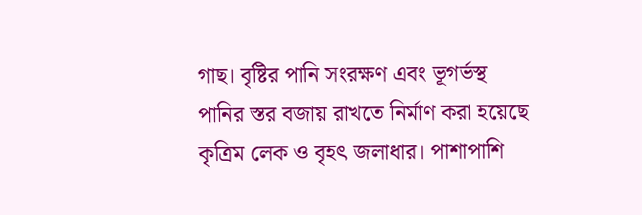গাছ। বৃষ্টির পানি সংরক্ষণ এবং ভূগর্ভস্থ পানির স্তর বজায় রাখতে নির্মাণ করা হয়েছে কৃত্রিম লেক ও বৃহৎ জলাধার। পাশাপাশি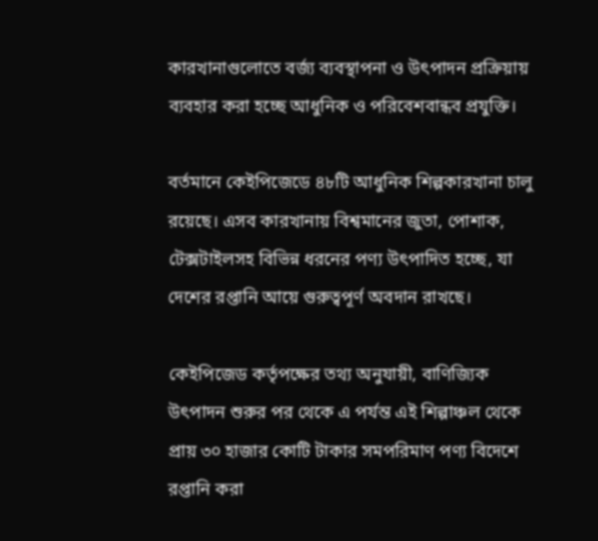কারখানাগুলোতে বর্জ্য ব্যবস্থাপনা ও উৎপাদন প্রক্রিয়ায় ব্যবহার করা হচ্ছে আধুনিক ও পরিবেশবান্ধব প্রযুক্তি।

বর্তমানে কেইপিজেডে ৪৮টি আধুনিক শিল্পকারখানা চালু রয়েছে। এসব কারখানায় বিশ্বমানের জুতা, পোশাক, টেক্সটাইলসহ বিভিন্ন ধরনের পণ্য উৎপাদিত হচ্ছে, যা দেশের রপ্তানি আয়ে গুরুত্বপূর্ণ অবদান রাখছে।

কেইপিজেড কর্তৃপক্ষের তথ্য অনুযায়ী, বাণিজ্যিক উৎপাদন শুরুর পর থেকে এ পর্যন্ত এই শিল্পাঞ্চল থেকে প্রায় ৩০ হাজার কোটি টাকার সমপরিমাণ পণ্য বিদেশে রপ্তানি করা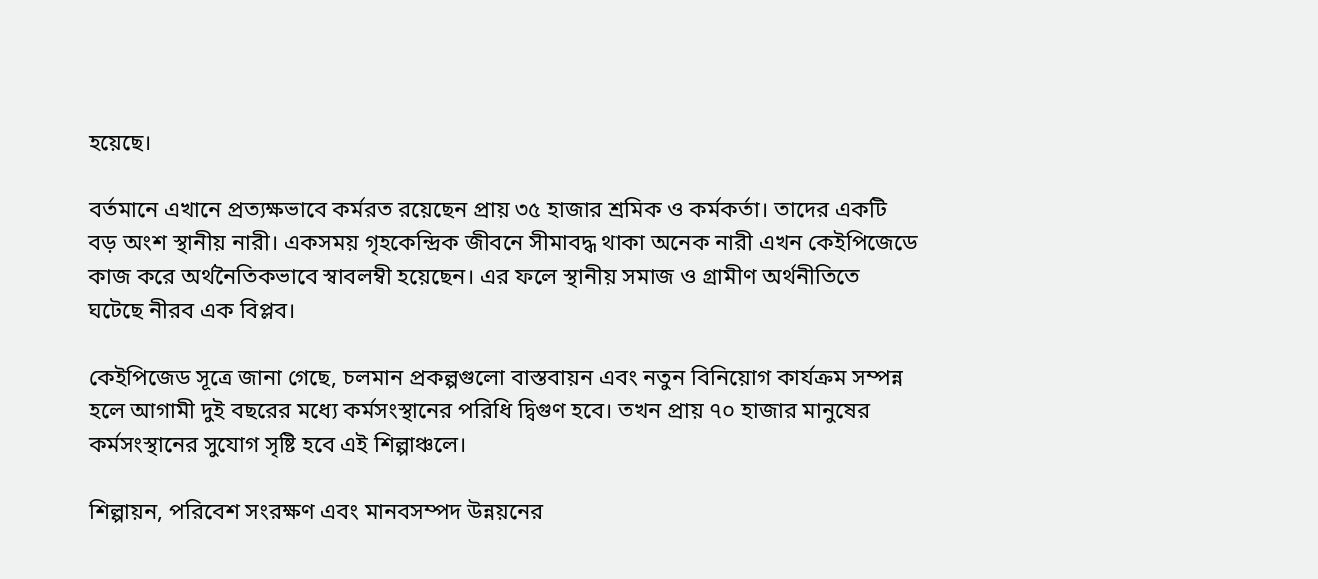হয়েছে।

বর্তমানে এখানে প্রত্যক্ষভাবে কর্মরত রয়েছেন প্রায় ৩৫ হাজার শ্রমিক ও কর্মকর্তা। তাদের একটি বড় অংশ স্থানীয় নারী। একসময় গৃহকেন্দ্রিক জীবনে সীমাবদ্ধ থাকা অনেক নারী এখন কেইপিজেডে কাজ করে অর্থনৈতিকভাবে স্বাবলম্বী হয়েছেন। এর ফলে স্থানীয় সমাজ ও গ্রামীণ অর্থনীতিতে ঘটেছে নীরব এক বিপ্লব।

কেইপিজেড সূত্রে জানা গেছে, চলমান প্রকল্পগুলো বাস্তবায়ন এবং নতুন বিনিয়োগ কার্যক্রম সম্পন্ন হলে আগামী দুই বছরের মধ্যে কর্মসংস্থানের পরিধি দ্বিগুণ হবে। তখন প্রায় ৭০ হাজার মানুষের কর্মসংস্থানের সুযোগ সৃষ্টি হবে এই শিল্পাঞ্চলে।

শিল্পায়ন, পরিবেশ সংরক্ষণ এবং মানবসম্পদ উন্নয়নের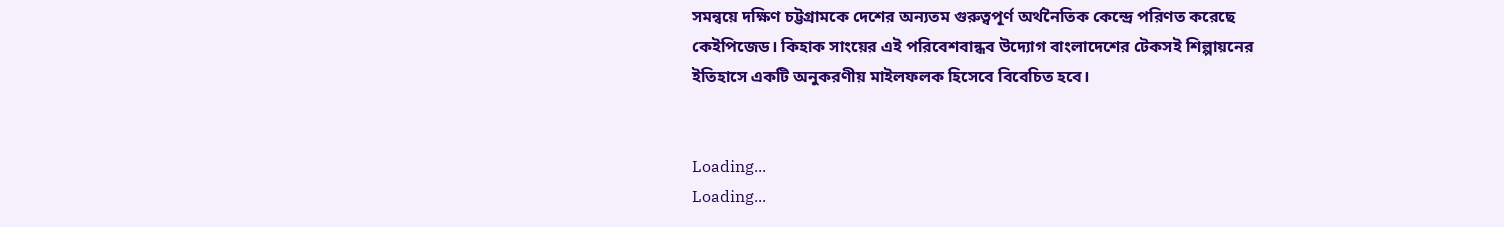সমন্বয়ে দক্ষিণ চট্টগ্রামকে দেশের অন্যতম গুরুত্বপূর্ণ অর্থনৈতিক কেন্দ্রে পরিণত করেছে কেইপিজেড। কিহাক সাংয়ের এই পরিবেশবান্ধব উদ্যোগ বাংলাদেশের টেকসই শিল্পায়নের ইতিহাসে একটি অনুকরণীয় মাইলফলক হিসেবে বিবেচিত হবে।


Loading...
Loading...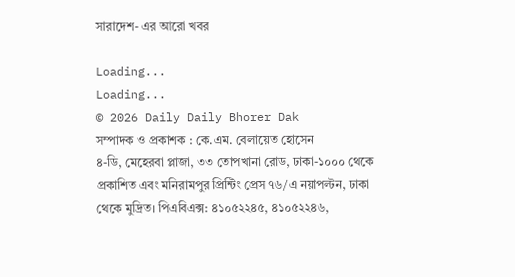সারাদেশ- এর আরো খবর

Loading...
Loading...
© 2026 Daily Daily Bhorer Dak
সম্পাদক ও প্রকাশক : কে.এম. বেলায়েত হোসেন
৪-ডি, মেহেরবা প্লাজা, ৩৩ তোপখানা রোড, ঢাকা-১০০০ থেকে প্রকাশিত এবং মনিরামপুর প্রিন্টিং প্রেস ৭৬/এ নয়াপল্টন, ঢাকা থেকে মুদ্রিত। পিএবিএক্স: ৪১০৫২২৪৫, ৪১০৫২২৪৬,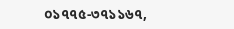০১৭৭৫-৩৭১১৬৭,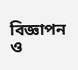বিজ্ঞাপন ও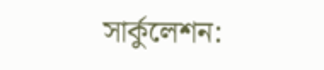সার্কুলেশন: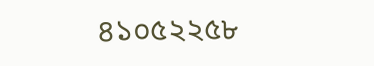৪১০৫২২৫৮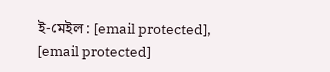ই-মেইল : [email protected], [email protected]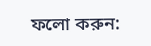ফলো করুন: